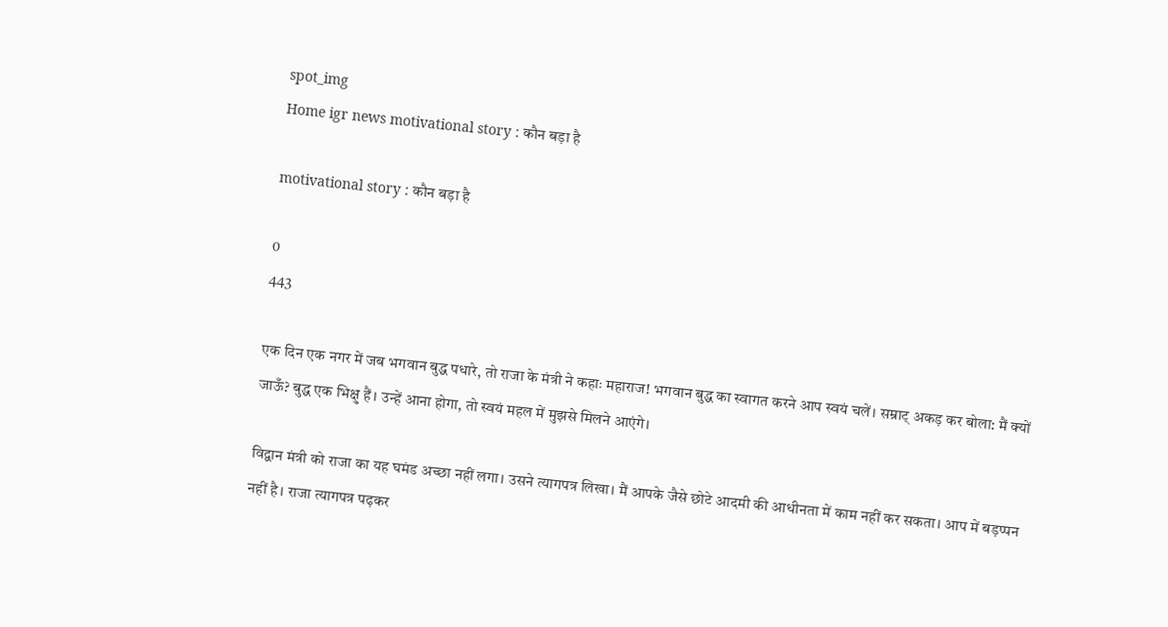spot_img
Home igr news motivational story : कौन बड़ा है

motivational story : कौन बड़ा है

0
443

एक दिन एक नगर में जब भगवान बुद्ध पधारे, तो राजा के मंत्री ने कहाः महाराज! भगवान बुद्ध का स्वागत करने आप स्वयं चलें। सम्राट् अकड़ कर बोला: मैं क्यों जाऊँ? बुद्ध एक भिक्षु हैं। उन्हें आना होगा, तो स्वयं महल में मुझसे मिलने आएंगे।

विद्वान मंत्री को राजा का यह घमंड अच्छा नहीं लगा। उसने त्यागपत्र लिखा। मैं आपके जैसे छोटे आदमी की आधीनता में काम नहीं कर सकता। आप में बड़प्पन नहीं है। राजा त्यागपत्र पढ़कर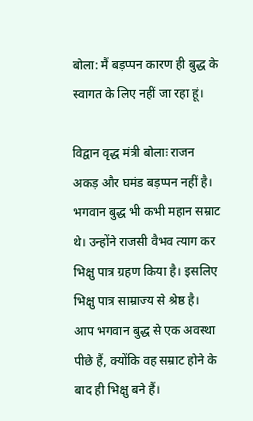बोला: मैं बड़प्पन कारण ही बुद्ध के स्वागत के लिए नहीं जा रहा हूं।

विद्वान वृद्ध मंत्री बोलाः राजन अकड़ और घमंड बड़प्पन नहीं है। भगवान बुद्ध भी कभी महान सम्राट थे। उन्होंने राजसी वैभव त्याग कर भिक्षु पात्र ग्रहण किया है। इसलिए भिक्षु पात्र साम्राज्य से श्रेष्ठ है। आप भगवान बुद्ध से एक अवस्था पीछे हैं, क्योंकि वह सम्राट होने के बाद ही भिक्षु बने हैं।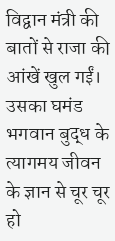विद्वान मंत्री की बातों से राजा की आंखें खुल गईं। उसका घमंड भगवान बुद्ध के त्यागमय जीवन के ज्ञान से चूर चूर हो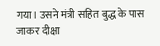गया। उसने मंत्री सहित बुद्ध के पास जाकर दीक्षा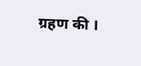ग्रहण की ।